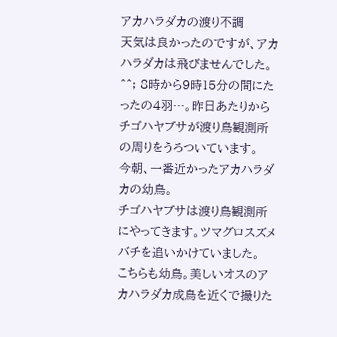アカハラダカの渡り不調
天気は良かったのですが、アカハラダカは飛びませんでした。^^; 8時から9時15分の間にたったの4羽…。昨日あたりからチゴハヤブサが渡り鳥観測所の周りをうろついています。
今朝、一番近かったアカハラダカの幼鳥。
チゴハヤブサは渡り鳥観測所にやってきます。ツマグロスズメバチを追いかけていました。
こちらも幼鳥。美しいオスのアカハラダカ成鳥を近くで撮りた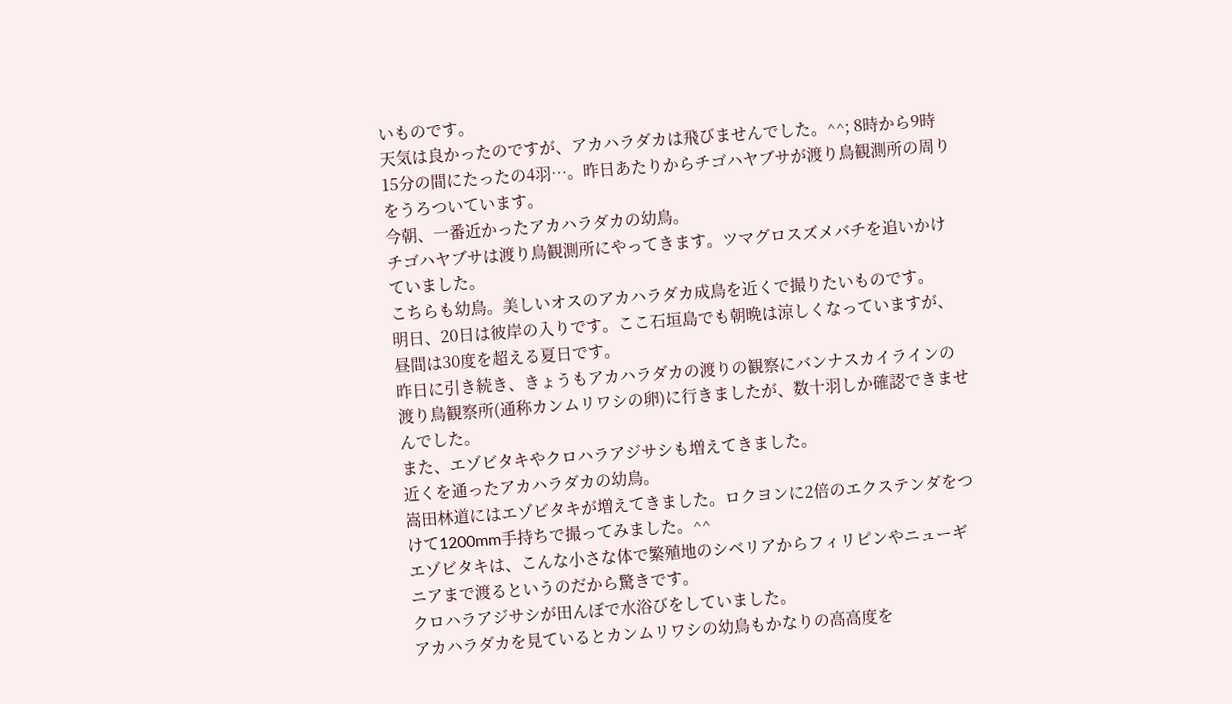いものです。
天気は良かったのですが、アカハラダカは飛びませんでした。^^; 8時から9時15分の間にたったの4羽…。昨日あたりからチゴハヤブサが渡り鳥観測所の周りをうろついています。
今朝、一番近かったアカハラダカの幼鳥。
チゴハヤブサは渡り鳥観測所にやってきます。ツマグロスズメバチを追いかけていました。
こちらも幼鳥。美しいオスのアカハラダカ成鳥を近くで撮りたいものです。
明日、20日は彼岸の入りです。ここ石垣島でも朝晩は涼しくなっていますが、昼間は30度を超える夏日です。
昨日に引き続き、きょうもアカハラダカの渡りの観察にバンナスカイラインの渡り鳥観察所(通称カンムリワシの卵)に行きましたが、数十羽しか確認できませんでした。
また、エゾビタキやクロハラアジサシも増えてきました。
近くを通ったアカハラダカの幼鳥。
嵩田林道にはエゾビタキが増えてきました。ロクヨンに2倍のエクステンダをつけて1200mm手持ちで撮ってみました。^^
エゾビタキは、こんな小さな体で繁殖地のシベリアからフィリピンやニューギニアまで渡るというのだから驚きです。
クロハラアジサシが田んぼで水浴びをしていました。
アカハラダカを見ているとカンムリワシの幼鳥もかなりの高高度を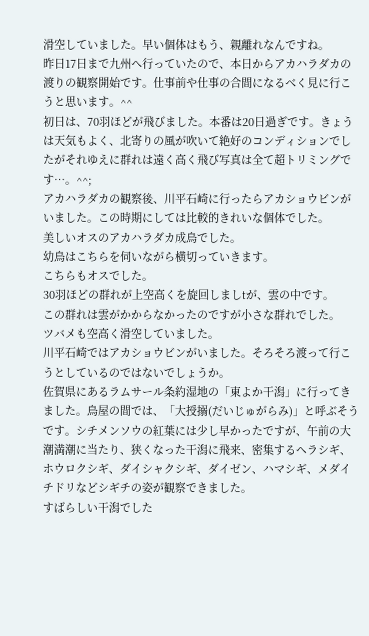滑空していました。早い個体はもう、親離れなんですね。
昨日17日まで九州へ行っていたので、本日からアカハラダカの渡りの観察開始です。仕事前や仕事の合間になるべく見に行こうと思います。^^
初日は、70羽ほどが飛びました。本番は20日過ぎです。きょうは天気もよく、北寄りの風が吹いて絶好のコンディションでしたがそれゆえに群れは遠く高く飛び写真は全て超トリミングです…。^^;
アカハラダカの観察後、川平石崎に行ったらアカショウビンがいました。この時期にしては比較的きれいな個体でした。
美しいオスのアカハラダカ成鳥でした。
幼鳥はこちらを伺いながら横切っていきます。
こちらもオスでした。
30羽ほどの群れが上空高くを旋回しましtが、雲の中です。
この群れは雲がかからなかったのですが小さな群れでした。
ツバメも空高く滑空していました。
川平石崎ではアカショウビンがいました。そろそろ渡って行こうとしているのではないでしょうか。
佐賀県にあるラムサール条約湿地の「東よか干潟」に行ってきました。鳥屋の間では、「大授搦(だいじゅがらみ)」と呼ぶそうです。シチメンソウの紅葉には少し早かったですが、午前の大潮満潮に当たり、狭くなった干潟に飛来、密集するヘラシギ、ホウロクシギ、ダイシャクシギ、ダイゼン、ハマシギ、メダイチドリなどシギチの姿が観察できました。
すばらしい干潟でした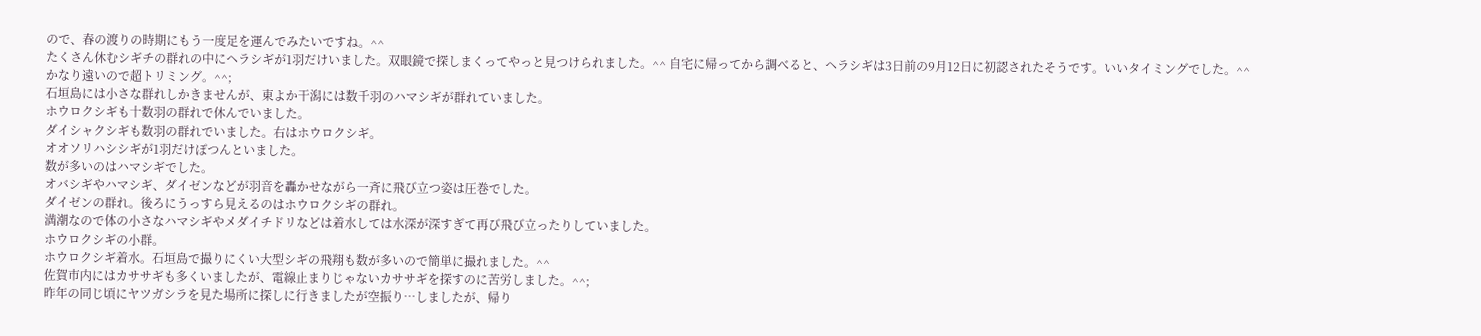ので、春の渡りの時期にもう一度足を運んでみたいですね。^^
たくさん休むシギチの群れの中にヘラシギが1羽だけいました。双眼鏡で探しまくってやっと見つけられました。^^ 自宅に帰ってから調べると、ヘラシギは3日前の9月12日に初認されたそうです。いいタイミングでした。^^
かなり遠いので超トリミング。^^;
石垣島には小さな群れしかきませんが、東よか干潟には数千羽のハマシギが群れていました。
ホウロクシギも十数羽の群れで休んでいました。
ダイシャクシギも数羽の群れでいました。右はホウロクシギ。
オオソリハシシギが1羽だけぽつんといました。
数が多いのはハマシギでした。
オバシギやハマシギ、ダイゼンなどが羽音を轟かせながら一斉に飛び立つ姿は圧巻でした。
ダイゼンの群れ。後ろにうっすら見えるのはホウロクシギの群れ。
満潮なので体の小さなハマシギやメダイチドリなどは着水しては水深が深すぎて再び飛び立ったりしていました。
ホウロクシギの小群。
ホウロクシギ着水。石垣島で撮りにくい大型シギの飛翔も数が多いので簡単に撮れました。^^
佐賀市内にはカササギも多くいましたが、電線止まりじゃないカササギを探すのに苦労しました。^^;
昨年の同じ頃にヤツガシラを見た場所に探しに行きましたが空振り…しましたが、帰り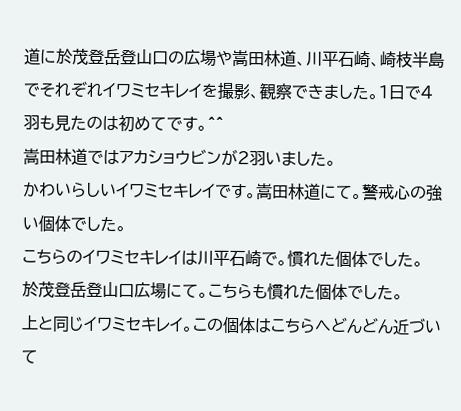道に於茂登岳登山口の広場や嵩田林道、川平石崎、崎枝半島でそれぞれイワミセキレイを撮影、観察できました。1日で4羽も見たのは初めてです。^^
嵩田林道ではアカショウビンが2羽いました。
かわいらしいイワミセキレイです。嵩田林道にて。警戒心の強い個体でした。
こちらのイワミセキレイは川平石崎で。慣れた個体でした。
於茂登岳登山口広場にて。こちらも慣れた個体でした。
上と同じイワミセキレイ。この個体はこちらへどんどん近づいて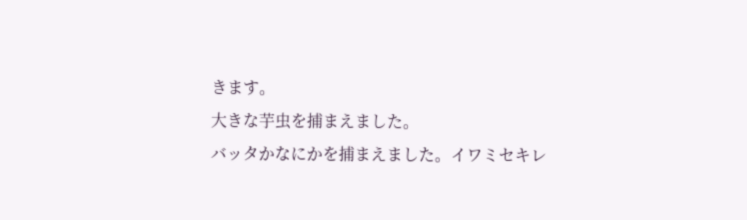きます。
大きな芋虫を捕まえました。
バッタかなにかを捕まえました。イワミセキレ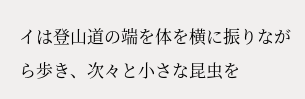イは登山道の端を体を横に振りながら歩き、次々と小さな昆虫を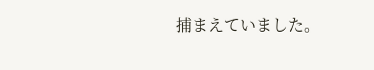捕まえていました。